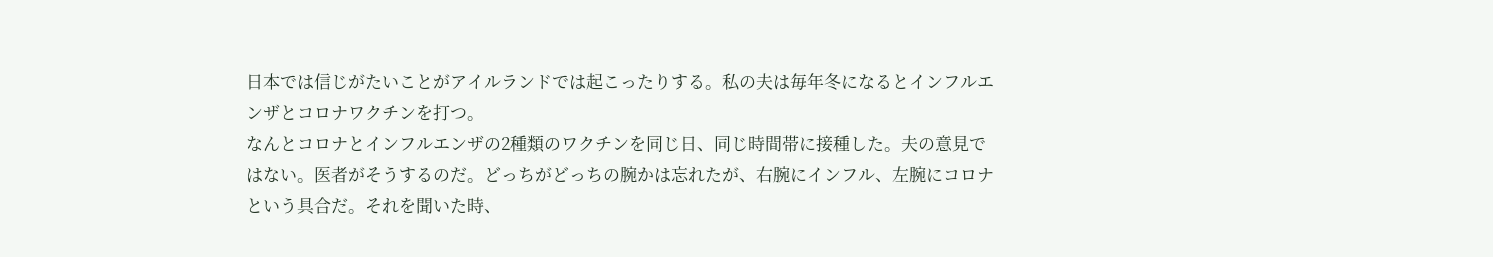日本では信じがたいことがアイルランドでは起こったりする。私の夫は毎年冬になるとインフルエンザとコロナワクチンを打つ。
なんとコロナとインフルエンザの2種類のワクチンを同じ日、同じ時間帯に接種した。夫の意見ではない。医者がそうするのだ。どっちがどっちの腕かは忘れたが、右腕にインフル、左腕にコロナという具合だ。それを聞いた時、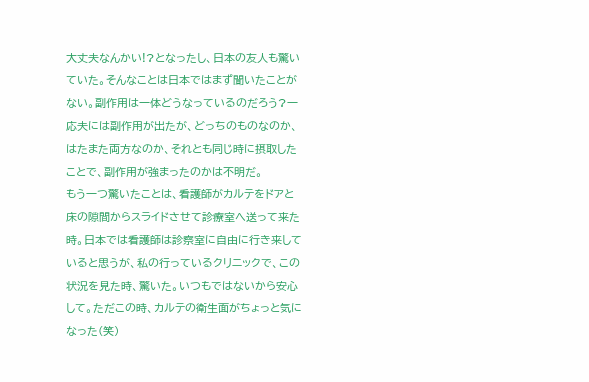大丈夫なんかい!?となったし、日本の友人も驚いていた。そんなことは日本ではまず聞いたことがない。副作用は一体どうなっているのだろう?一応夫には副作用が出たが、どっちのものなのか、はたまた両方なのか、それとも同じ時に摂取したことで、副作用が強まったのかは不明だ。
もう一つ驚いたことは、看護師がカルテをドアと床の隙間からスライドさせて診療室へ送って来た時。日本では看護師は診察室に自由に行き来していると思うが、私の行っているクリニックで、この状況を見た時、驚いた。いつもではないから安心して。ただこの時、カルテの衛生面がちょっと気になった(笑)